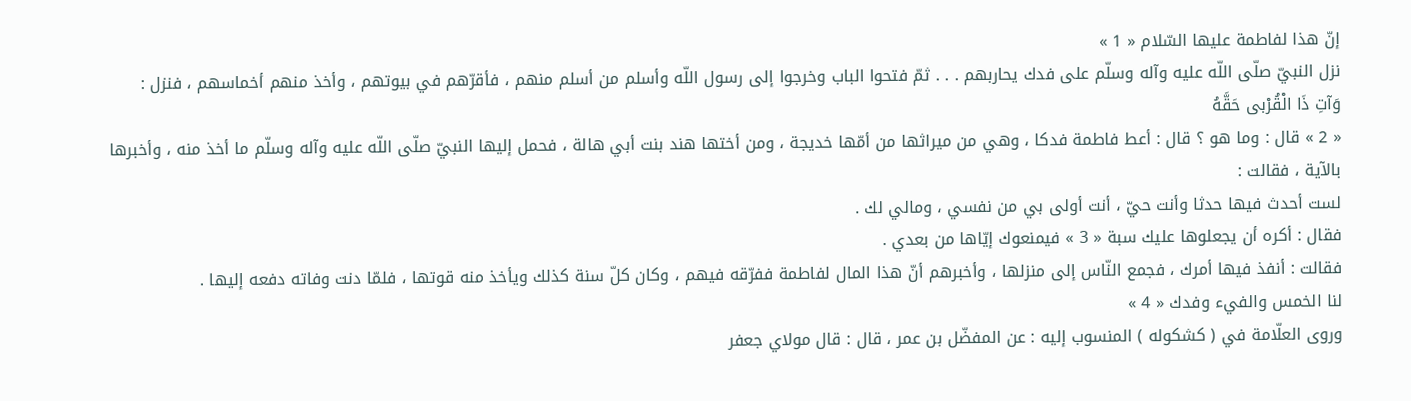إنّ هذا لفاطمة عليها السّلام « 1 »
نزل النبيّ صلّى اللّه عليه وآله وسلّم على فدك يحاربهم . . . ثمّ فتحوا الباب وخرجوا إلى رسول اللّه وأسلم من أسلم منهم ، فأقرّهم في بيوتهم ، وأخذ منهم أخماسهم ، فنزل :
وَآتِ ذَا الْقُرْبى حَقَّهُ
« 2 » قال : وما هو ؟ قال : أعط فاطمة فدكا ، وهي من ميراثها من أمّها خديجة ، ومن أختها هند بنت أبي هالة ، فحمل إليها النبيّ صلّى اللّه عليه وآله وسلّم ما أخذ منه ، وأخبرها بالآية ، فقالت :
لست أحدث فيها حدثا وأنت حيّ ، أنت أولى بي من نفسي ، ومالي لك .
فقال : أكره أن يجعلوها عليك سبة « 3 » فيمنعوك إيّاها من بعدي .
فقالت : أنفذ فيها أمرك ، فجمع النّاس إلى منزلها ، وأخبرهم أنّ هذا المال لفاطمة ففرّقه فيهم ، وكان كلّ سنة كذلك ويأخذ منه قوتها ، فلمّا دنت وفاته دفعه إليها .
لنا الخمس والفيء وفدك « 4 »
وروى العلّامة في ( كشكوله ) المنسوب إليه : عن المفضّل بن عمر ، قال : قال مولاي جعفر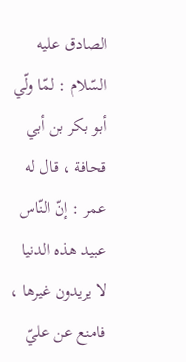الصادق عليه السّلام : لمّا ولّي أبو بكر بن أبي قحافة ، قال له عمر : إنّ النّاس عبيد هذه الدنيا لا يريدون غيرها ، فامنع عن عليّ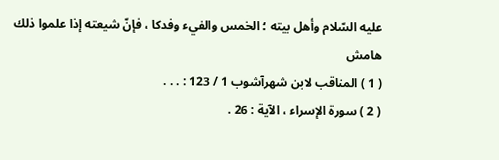عليه السّلام وأهل بيته ؛ الخمس والفيء وفدكا ، فإنّ شيعته إذا علموا ذلك
هامش
( 1 ) المناقب لابن شهرآشوب 1 / 123 : . . .
( 2 ) سورة الإسراء ، الآية : 26 .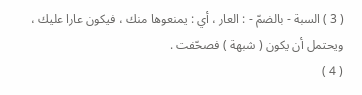( 3 ) السبة - بالضمّ - : العار ، أي : يمنعوها منك ، فيكون عارا عليك ، ويحتمل أن يكون ( شبهة ) فصحّفت .
( 4 )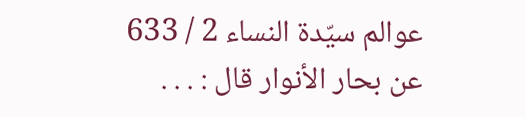عوالم سيّدة النساء 2 / 633 عن بحار الأنوار قال : . . .